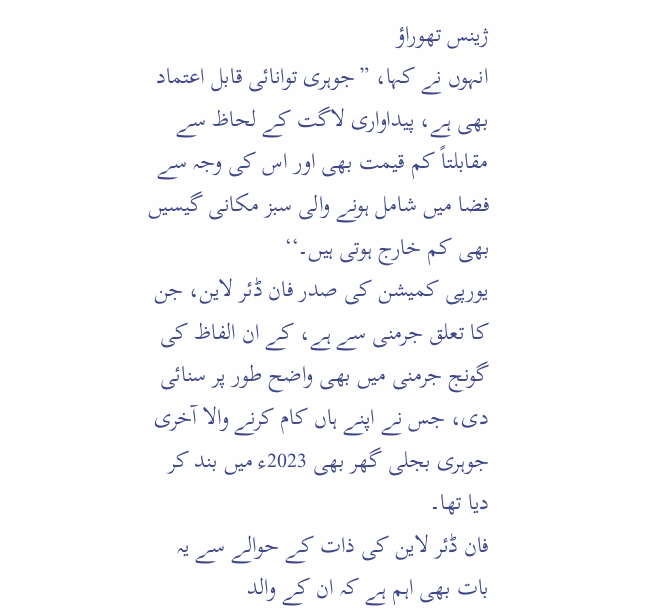ژینس تھوراؤ
انہوں نے کہا، ”جوہری توانائی قابل اعتماد بھی ہے، پیداواری لاگت کے لحاظ سے مقابلتاً کم قیمت بھی اور اس کی وجہ سے فضا میں شامل ہونے والی سبز مکانی گیسیں بھی کم خارج ہوتی ہیں۔‘‘
یورپی کمیشن کی صدر فان ڈئر لاین، جن کا تعلق جرمنی سے ہے، کے ان الفاظ کی گونج جرمنی میں بھی واضح طور پر سنائی دی، جس نے اپنے ہاں کام کرنے والا آخری جوہری بجلی گھر بھی 2023ء میں بند کر دیا تھا۔
فان ڈئر لاین کی ذات کے حوالے سے یہ بات بھی اہم ہے کہ ان کے والد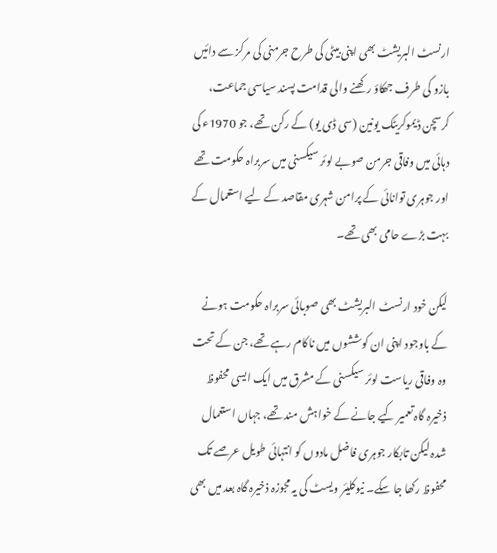ارنسٹ البریشٹ بھی اپنی بیٹی کی طرح جرمنی کی مرکز سے دائیں بازو کی طرف جھکاؤ رکھنے والی قدامت پسند سیاسی جماعت، کرسچن ڈیموکریٹک یونین (سی ڈی یو) کے رکن تھے، جو 1970ء کی دہائی میں وفاقی جرمن صوبے لوئر سیکسنی میں سربراہ حکومت تھے اور جوہری توانائی کے پرامن شہری مقاصد کے لیے استعمال کے بہت بڑے حامی بھی تھے۔

لیکن خود ارنسٹ البریشٹ بھی صوبائی سربراہ حکومت ہونے کے باوجود اپنی ان کوششوں میں ناکام رہے تھے، جن کے تحت وہ وفاقی ریاست لوئر سیکسنی کے مشرق میں ایک ایسی محفوظ ذخیرہ گاہ تعمیر کیے جانے کے خواہش مند تھے، جہاں استعمال شدہ لیکن تابکار جوہری فاضل مادوں کو انتہائی طویل عرصے تک محفوظ رکھا جا سکے۔ نیوکلیئر ویسٹ کی یہ مجوزہ ذخیرہ گاہ بعد میں بھی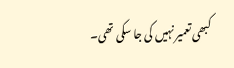کبھی تعمیر نہیں کی جا سکی تھی۔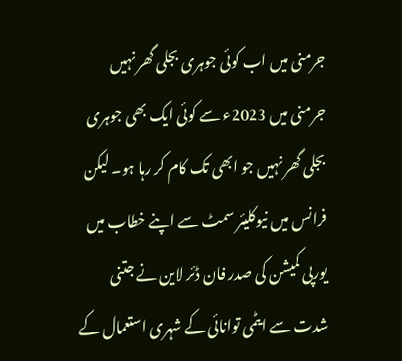جرمنی میں اب کوئی جوہری بجلی گھر نہیں
جرمنی میں 2023ء سے کوئی ایک بھی جوہری بجلی گھر نہیں جو ابھی تک کام کر رہا ہو۔ لیکن فرانس میں نیوکلیئر سمٹ سے اپنے خطاب میں یورپی کمیشن کی صدر فان ڈئر لاین نے جتنی شدت سے ایٹمی توانائی کے شہری استعمال کے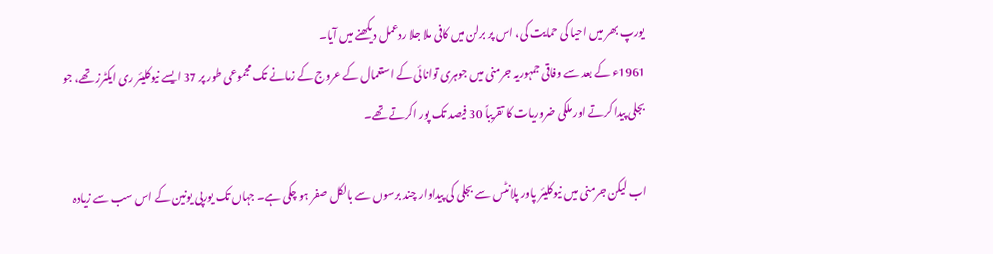یورپ بھر میں احیا کی حمایت کی، اس پر برلن میں کافی ملا جلا ردعمل دیکھنے میں آیا۔
1961ء کے بعد سے وفاقی جمہوریہ جرمنی میں جوہری توانائی کے استعمال کے عروج کے زمانے تک مجموعی طور پر 37 ایسے نیوکلیئر ری ایکٹرز تھے، جو بجلی پیدا کرتے اور ملکی ضروریات کا تقریباً 30 فیصد تک پور اکرتے تھے۔

اب لیکن جرمنی میں نیوکلیئر پاور پلانٹس سے بجلی کی پیداوار چند برسوں سے بالکل صفر ہو چکی ہے۔ جہاں تک یورپی یونین کے اس سب سے زیادہ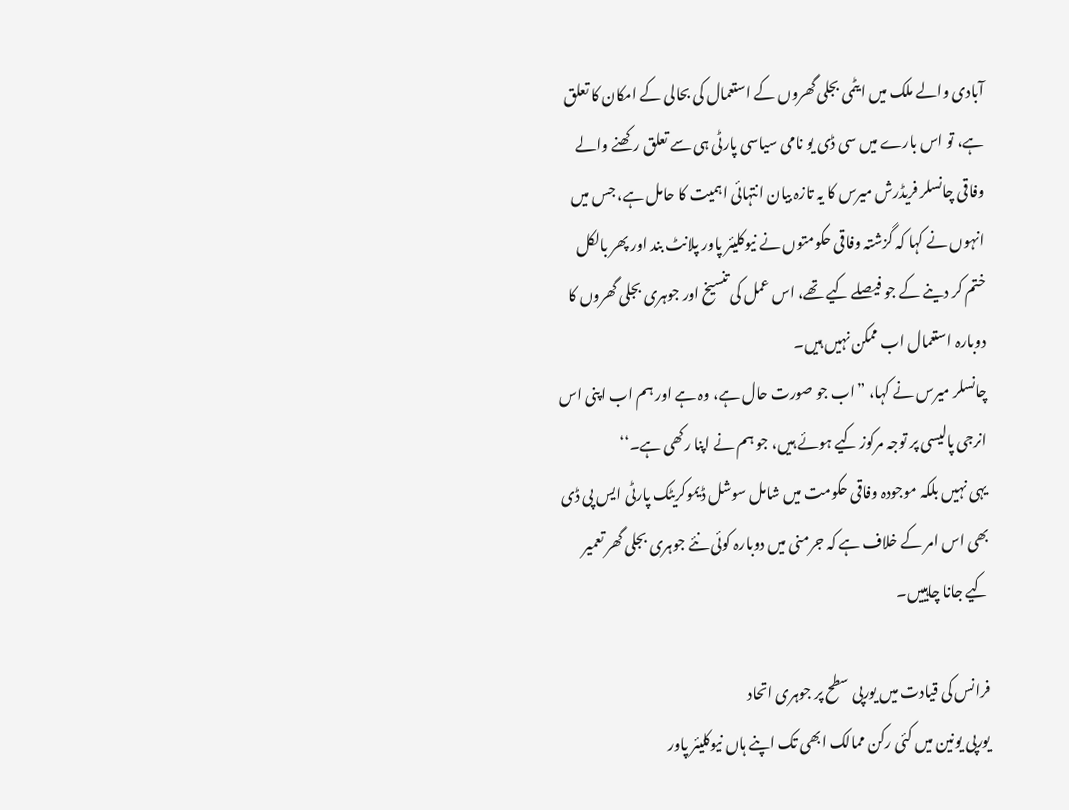آبادی والے ملک میں ایٹمی بجلی گھروں کے استعمال کی بحالی کے امکان کا تعلق ہے، تو اس بارے میں سی ڈی یو نامی سیاسی پارٹی ہی سے تعلق رکھنے والے وفاقی چانسلر فریڈرش میرس کا یہ تازہ بیان انتہائی اہمیت کا حامل ہے، جس میں انہوں نے کہا کہ گزشتہ وفاقی حکومتوں نے نیوکلیئر پاور پلانٹ بند اور پھر بالکل ختم کر دینے کے جو فیصلے کیے تھے، اس عمل کی تنسیخ اور جوہری بجلی گھروں کا دوبارہ استعمال اب ممکن نہیں ہیں۔
چانسلر میرس نے کہا، ”اب جو صورت حال ہے، وہ ہے اور ہم اب اپنی اس انرجی پالیسی پر توجہ مرکوز کیے ہوئے ہیں، جو ہم نے اپنا رکھی ہے۔‘‘
یہی نہیں بلکہ موجودہ وفاقی حکومت میں شامل سوشل ڈیموکریٹک پارٹی ایس پی ڈی بھی اس امر کے خلاف ہے کہ جرمنی میں دوبارہ کوئی نئے جوہری بجلی گھر تعمیر کیے جانا چاہییں۔

فرانس کی قیادت میں یورپی سطح پر جوہری اتحاد
یورپی یونین میں کئی رکن ممالک ابھی تک اپنے ہاں نیوکلیئر پاور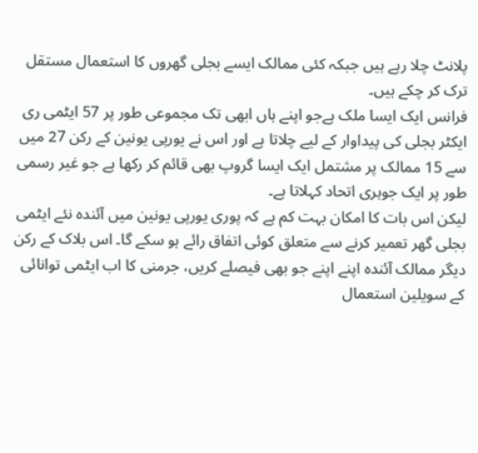پلانٹ چلا رہے ہیں جبکہ کئی ممالک ایسے بجلی گھروں کا استعمال مستقل ترک کر چکے ہیں۔
فرانس ایک ایسا ملک ہےجو اپنے ہاں ابھی تک مجموعی طور پر 57 ایٹمی ری ایکٹر بجلی کی پیداوار کے لیے چلاتا ہے اور اس نے یورپی یونین کے رکن 27 میں سے 15 ممالک پر مشتمل ایک ایسا گروپ بھی قائم کر رکھا ہے جو غیر رسمی طور پر ایک جوہری اتحاد کہلاتا ہے۔
لیکن اس بات کا امکان بہت کم ہے کہ پوری یورپی یونین میں آئندہ نئے ایٹمی بجلی گھر تعمیر کرنے سے متعلق کوئی اتفاق رائے ہو سکے گا۔ اس بلاک کے رکن دیگر ممالک آئندہ اپنے اپنے جو بھی فیصلے کریں، جرمنی کا اب ایٹمی توانائی کے سویلین استعمال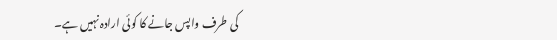کی طرف واپس جانے کا کوئی ارادہ نہیں ہے۔